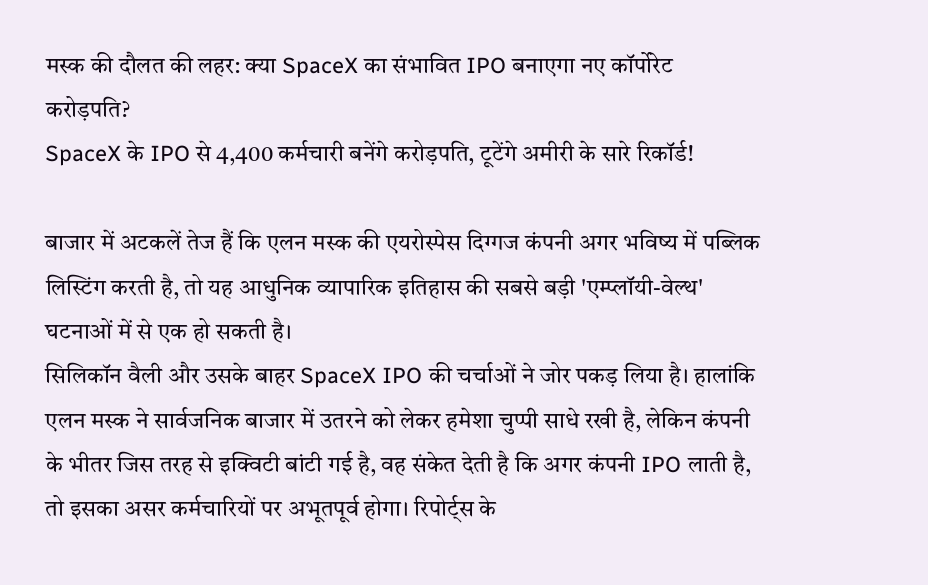मस्क की दौलत की लहर: क्या SpaceX का संभावित IPO बनाएगा नए कॉर्पोरेट करोड़पति?
SpaceX के IPO से 4,400 कर्मचारी बनेंगे करोड़पति, टूटेंगे अमीरी के सारे रिकॉर्ड!

बाजार में अटकलें तेज हैं कि एलन मस्क की एयरोस्पेस दिग्गज कंपनी अगर भविष्य में पब्लिक लिस्टिंग करती है, तो यह आधुनिक व्यापारिक इतिहास की सबसे बड़ी 'एम्प्लॉयी-वेल्थ' घटनाओं में से एक हो सकती है।
सिलिकॉन वैली और उसके बाहर SpaceX IPO की चर्चाओं ने जोर पकड़ लिया है। हालांकि एलन मस्क ने सार्वजनिक बाजार में उतरने को लेकर हमेशा चुप्पी साधे रखी है, लेकिन कंपनी के भीतर जिस तरह से इक्विटी बांटी गई है, वह संकेत देती है कि अगर कंपनी IPO लाती है, तो इसका असर कर्मचारियों पर अभूतपूर्व होगा। रिपोर्ट्स के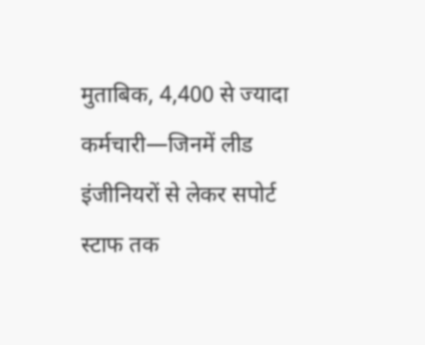मुताबिक, 4,400 से ज्यादा कर्मचारी—जिनमें लीड इंजीनियरों से लेकर सपोर्ट स्टाफ तक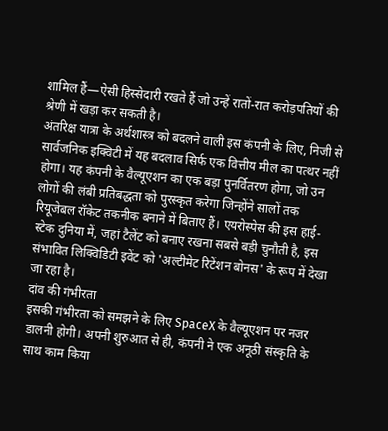शामिल हैं—ऐसी हिस्सेदारी रखते हैं जो उन्हें रातों-रात करोड़पतियों की श्रेणी में खड़ा कर सकती है।
अंतरिक्ष यात्रा के अर्थशास्त्र को बदलने वाली इस कंपनी के लिए, निजी से सार्वजनिक इक्विटी में यह बदलाव सिर्फ एक वित्तीय मील का पत्थर नहीं होगा। यह कंपनी के वैल्यूएशन का एक बड़ा पुनर्वितरण होगा, जो उन लोगों की लंबी प्रतिबद्धता को पुरस्कृत करेगा जिन्होंने सालों तक रियूजेबल रॉकेट तकनीक बनाने में बिताए हैं। एयरोस्पेस की इस हाई-स्टेक दुनिया में, जहां टैलेंट को बनाए रखना सबसे बड़ी चुनौती है, इस संभावित लिक्विडिटी इवेंट को 'अल्टीमेट रिटेंशन बोनस' के रूप में देखा जा रहा है।
दांव की गंभीरता
इसकी गंभीरता को समझने के लिए SpaceX के वैल्यूएशन पर नजर डालनी होगी। अपनी शुरुआत से ही, कंपनी ने एक अनूठी संस्कृति के साथ काम किया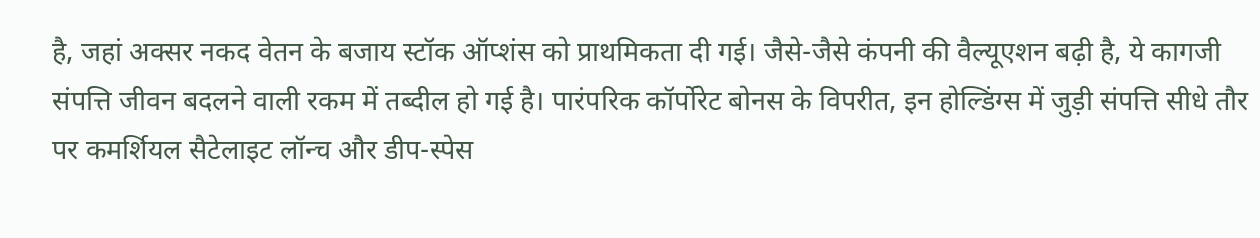है, जहां अक्सर नकद वेतन के बजाय स्टॉक ऑप्शंस को प्राथमिकता दी गई। जैसे-जैसे कंपनी की वैल्यूएशन बढ़ी है, ये कागजी संपत्ति जीवन बदलने वाली रकम में तब्दील हो गई है। पारंपरिक कॉर्पोरेट बोनस के विपरीत, इन होल्डिंग्स में जुड़ी संपत्ति सीधे तौर पर कमर्शियल सैटेलाइट लॉन्च और डीप-स्पेस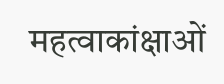महत्वाकांक्षाओं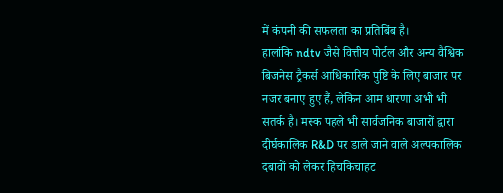में कंपनी की सफलता का प्रतिबिंब है।
हालांकि ndtv जैसे वित्तीय पोर्टल और अन्य वैश्विक बिजनेस ट्रैकर्स आधिकारिक पुष्टि के लिए बाजार पर नजर बनाए हुए हैं, लेकिन आम धारणा अभी भी सतर्क है। मस्क पहले भी सार्वजनिक बाजारों द्वारा दीर्घकालिक R&D पर डाले जाने वाले अल्पकालिक दबावों को लेकर हिचकिचाहट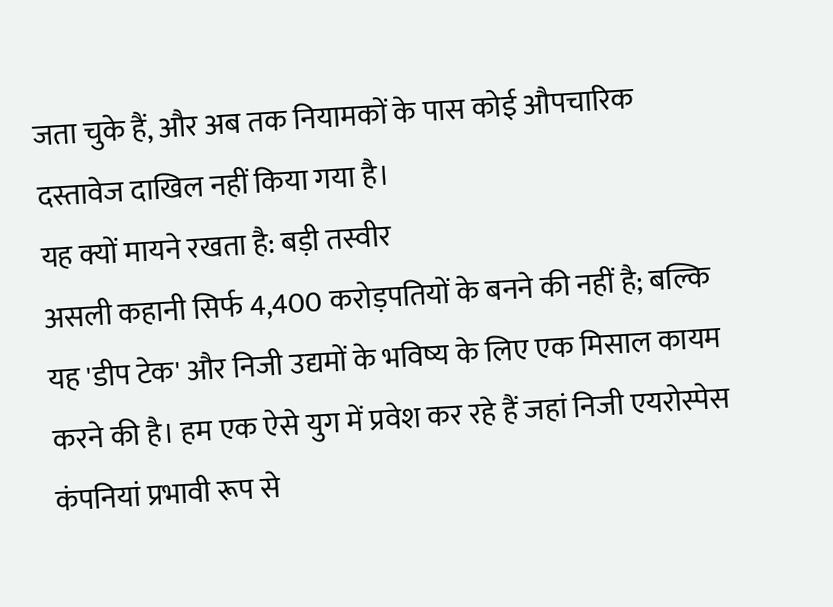जता चुके हैं, और अब तक नियामकों के पास कोई औपचारिक दस्तावेज दाखिल नहीं किया गया है।
यह क्यों मायने रखता है: बड़ी तस्वीर
असली कहानी सिर्फ 4,400 करोड़पतियों के बनने की नहीं है; बल्कि यह 'डीप टेक' और निजी उद्यमों के भविष्य के लिए एक मिसाल कायम करने की है। हम एक ऐसे युग में प्रवेश कर रहे हैं जहां निजी एयरोस्पेस कंपनियां प्रभावी रूप से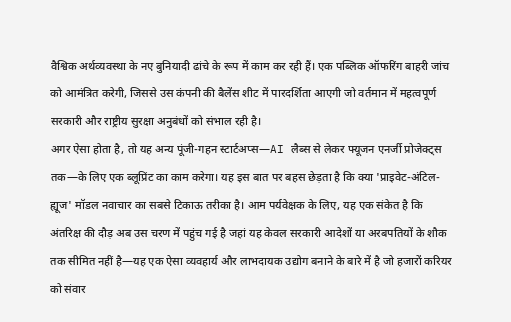वैश्विक अर्थव्यवस्था के नए बुनियादी ढांचे के रूप में काम कर रही हैं। एक पब्लिक ऑफरिंग बाहरी जांच को आमंत्रित करेगी, जिससे उस कंपनी की बैलेंस शीट में पारदर्शिता आएगी जो वर्तमान में महत्वपूर्ण सरकारी और राष्ट्रीय सुरक्षा अनुबंधों को संभाल रही है।
अगर ऐसा होता है, तो यह अन्य पूंजी-गहन स्टार्टअप्स—AI लैब्स से लेकर फ्यूजन एनर्जी प्रोजेक्ट्स तक—के लिए एक ब्लूप्रिंट का काम करेगा। यह इस बात पर बहस छेड़ता है कि क्या 'प्राइवेट-अंटिल-ह्यूज' मॉडल नवाचार का सबसे टिकाऊ तरीका है। आम पर्यवेक्षक के लिए, यह एक संकेत है कि अंतरिक्ष की दौड़ अब उस चरण में पहुंच गई है जहां यह केवल सरकारी आदेशों या अरबपतियों के शौक तक सीमित नहीं है—यह एक ऐसा व्यवहार्य और लाभदायक उद्योग बनाने के बारे में है जो हजारों करियर को संवार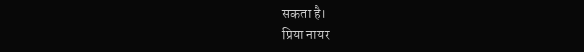सकता है।
प्रिया नायर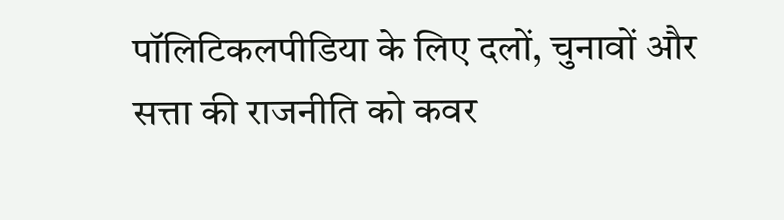पॉलिटिकलपीडिया के लिए दलों, चुनावों और सत्ता की राजनीति को कवर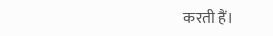करती हैं।